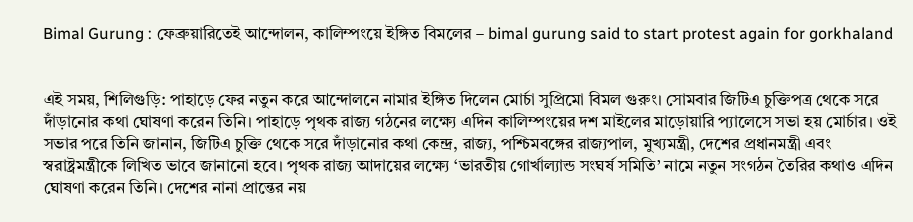Bimal Gurung : ফেব্রুয়ারিতেই আন্দোলন, কালিম্পংয়ে ইঙ্গিত বিমলের – bimal gurung said to start protest again for gorkhaland


এই সময়, শিলিগুড়ি: পাহাড়ে ফের নতুন করে আন্দোলনে নামার ইঙ্গিত দিলেন মোর্চা সুপ্রিমো বিমল গুরুং। সোমবার জিটিএ চুক্তিপত্র থেকে সরে দাঁড়ানোর কথা ঘোষণা করেন তিনি। পাহাড়ে পৃথক রাজ্য গঠনের লক্ষ্যে এদিন কালিম্পংয়ের দশ মাইলের মাড়োয়ারি প্যালেসে সভা হয় মোর্চার। ওই সভার পরে তিনি জানান, জিটিএ চুক্তি থেকে সরে দাঁড়ানোর কথা কেন্দ্র, রাজ্য, পশ্চিমবঙ্গের রাজ্যপাল, মুখ্যমন্ত্রী, দেশের প্রধানমন্ত্রী এবং স্বরাষ্ট্রমন্ত্রীকে লিখিত ভাবে জানানো হবে। পৃথক রাজ্য আদায়ের লক্ষ্যে ‘ভারতীয় গোর্খাল্যান্ড সংঘর্ষ সমিতি’ নামে নতুন সংগঠন তৈরির কথাও এদিন ঘোষণা করেন তিনি। দেশের নানা প্রান্তের নয়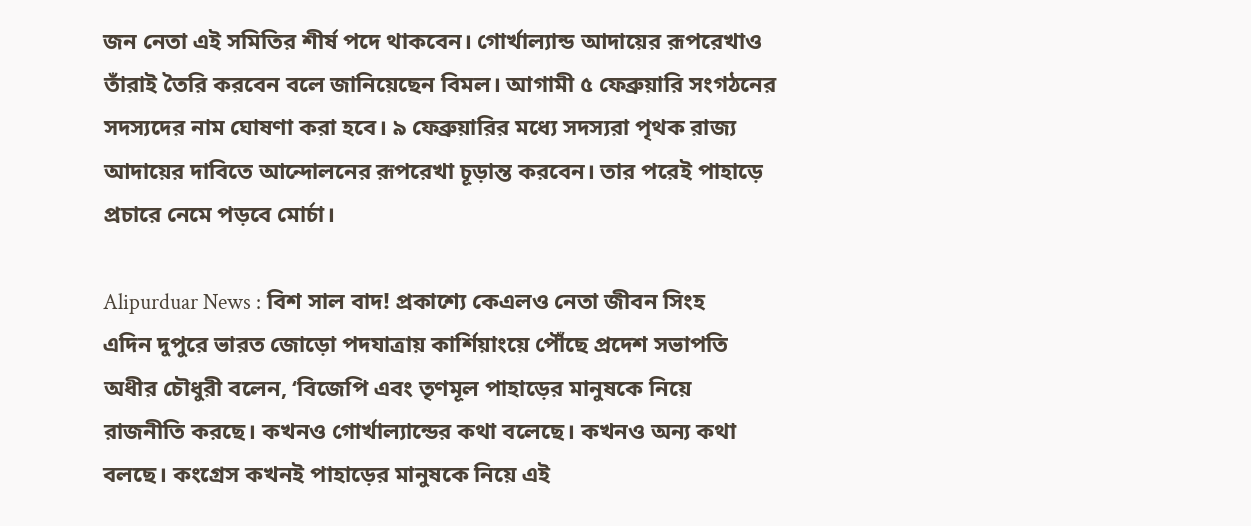জন নেতা এই সমিতির শীর্ষ পদে থাকবেন। গোর্খাল্যান্ড আদায়ের রূপরেখাও তাঁরাই তৈরি করবেন বলে জানিয়েছেন বিমল। আগামী ৫ ফেব্রুয়ারি সংগঠনের সদস্যদের নাম ঘোষণা করা হবে। ৯ ফেব্রুয়ারির মধ্যে সদস্যরা পৃথক রাজ্য আদায়ের দাবিতে আন্দোলনের রূপরেখা চূড়ান্ত করবেন। তার পরেই পাহাড়ে প্রচারে নেমে পড়বে মোর্চা।

Alipurduar News : বিশ সাল বাদ! প্রকাশ্যে কেএলও নেতা জীবন সিংহ
এদিন দুপুরে ভারত জোড়ো পদযাত্রায় কার্শিয়াংয়ে পৌঁছে প্রদেশ সভাপতি অধীর চৌধুরী বলেন, ‘বিজেপি এবং তৃণমূল পাহাড়ের মানুষকে নিয়ে রাজনীতি করছে। কখনও গোর্খাল্যান্ডের কথা বলেছে। কখনও অন্য কথা বলছে। কংগ্রেস কখনই পাহাড়ের মানুষকে নিয়ে এই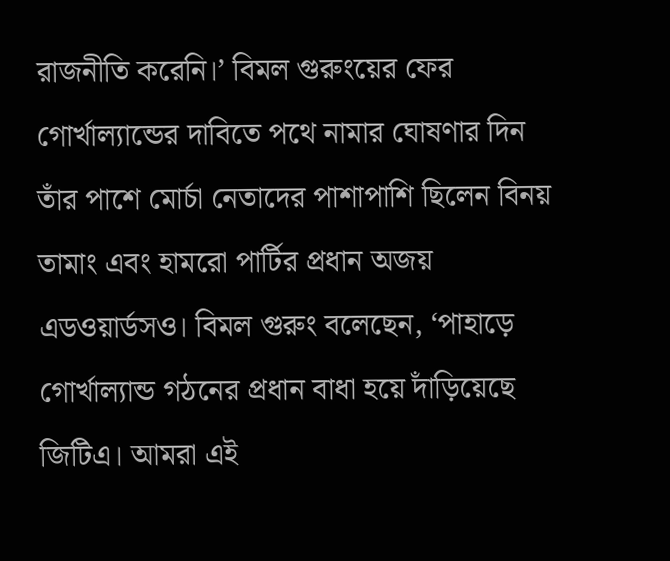রাজনীতি করেনি।’ বিমল গুরুংয়ের ফের গোর্খাল্যান্ডের দাবিতে পথে নামার ঘোষণার দিন তাঁর পাশে মোর্চা নেতাদের পাশাপাশি ছিলেন বিনয় তামাং এবং হামরো পার্টির প্রধান অজয় এডওয়ার্ডসও। বিমল গুরুং বলেছেন, ‘পাহাড়ে গোর্খাল্যান্ড গঠনের প্রধান বাধা হয়ে দাঁড়িয়েছে জিটিএ। আমরা এই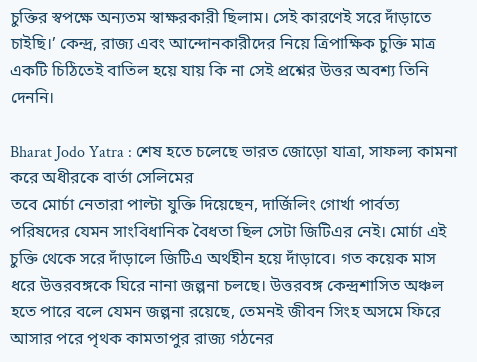চুক্তির স্বপক্ষে অন্যতম স্বাক্ষরকারী ছিলাম। সেই কারণেই সরে দাঁড়াতে চাইছি।’ কেন্দ্র, রাজ্য এবং আন্দোনকারীদের নিয়ে ত্রিপাক্ষিক চুক্তি মাত্র একটি চিঠিতেই বাতিল হয়ে যায় কি না সেই প্রশ্নের উত্তর অবশ্য তিনি দেননি।

Bharat Jodo Yatra : শেষ হতে চলেছে ভারত জোড়ো যাত্রা, সাফল্য কামনা করে অধীরকে বার্তা সেলিমের
তবে মোর্চা নেতারা পাল্টা যুক্তি দিয়েছেন, দার্জিলিং গোর্খা পার্বত্য পরিষদের যেমন সাংবিধানিক বৈধতা ছিল সেটা জিটিএর নেই। মোর্চা এই চুক্তি থেকে সরে দাঁড়ালে জিটিএ অর্থহীন হয়ে দাঁড়াবে। গত কয়েক মাস ধরে উত্তরবঙ্গকে ঘিরে নানা জল্পনা চলছে। উত্তরবঙ্গ কেন্দ্রশাসিত অঞ্চল হতে পারে বলে যেমন জল্পনা রয়েছে, তেমনই জীবন সিংহ অসমে ফিরে আসার পরে পৃথক কামতাপুর রাজ্য গঠনের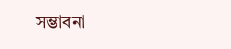সম্ভাবনা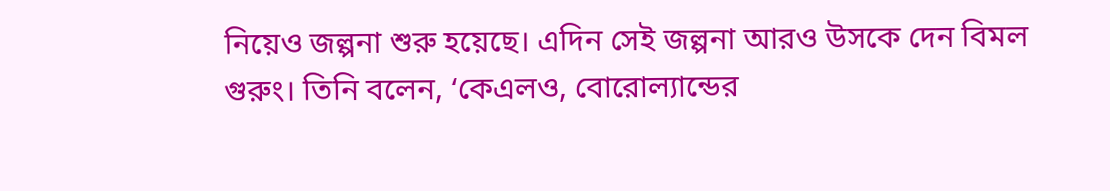নিয়েও জল্পনা শুরু হয়েছে। এদিন সেই জল্পনা আরও উসকে দেন বিমল গুরুং। তিনি বলেন, ‘কেএলও, বোরোল্যান্ডের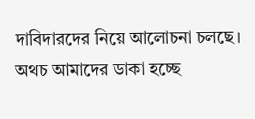দাবিদারদের নিয়ে আলোচনা চলছে। অথচ আমাদের ডাকা হচ্ছে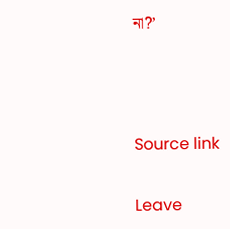না?’



Source link

Leave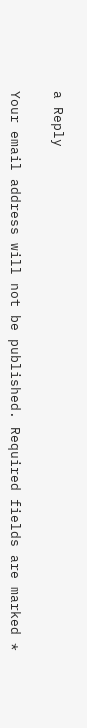a Reply

Your email address will not be published. Required fields are marked *